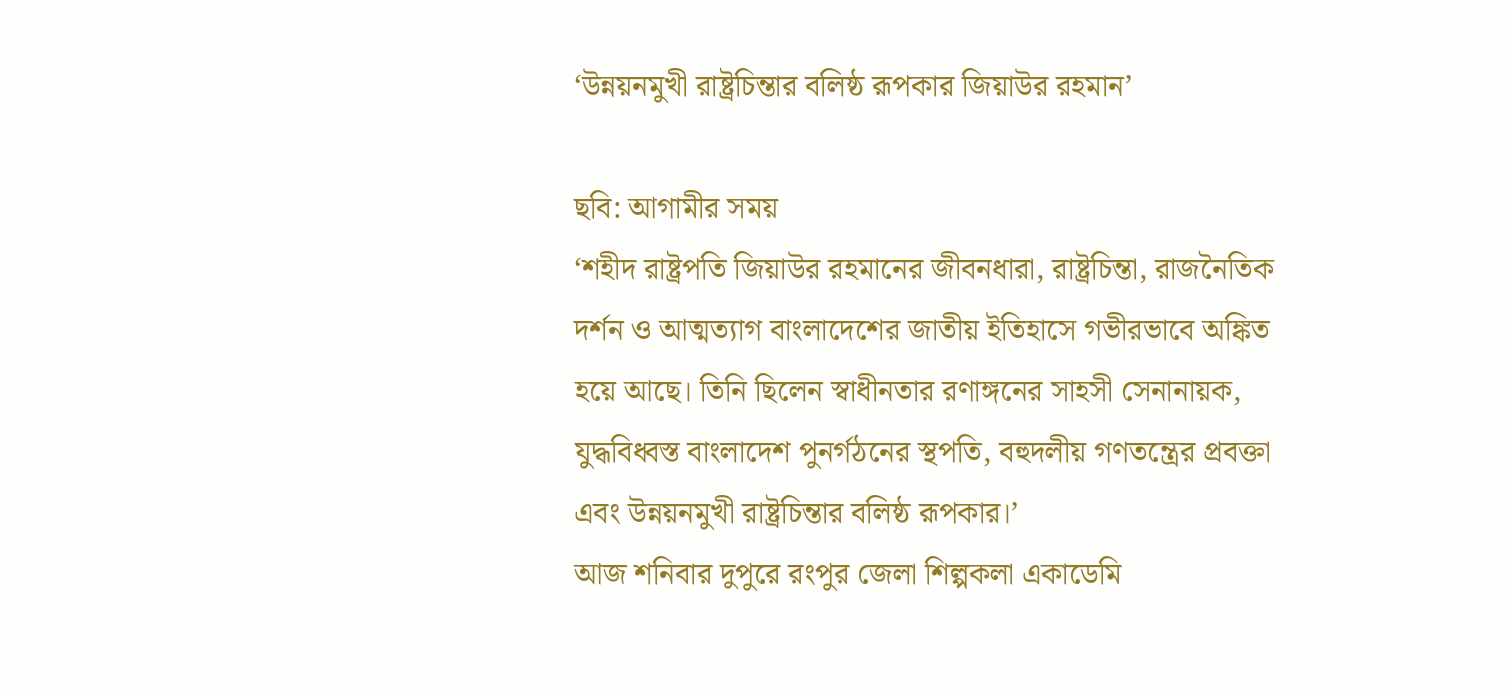‘উন্নয়নমুখী রাষ্ট্রচিন্তার বলিষ্ঠ রূপকার জিয়াউর রহমান’

ছবি: আগামীর সময়
‘শহীদ রাষ্ট্রপতি জিয়াউর রহমানের জীবনধারা, রাষ্ট্রচিন্তা, রাজনৈতিক দর্শন ও আত্মত্যাগ বাংলাদেশের জাতীয় ইতিহাসে গভীরভাবে অঙ্কিত হয়ে আছে। তিনি ছিলেন স্বাধীনতার রণাঙ্গনের সাহসী সেনানায়ক, যুদ্ধবিধ্বস্ত বাংলাদেশ পুনর্গঠনের স্থপতি, বহুদলীয় গণতন্ত্রের প্রবক্তা এবং উন্নয়নমুখী রাষ্ট্রচিন্তার বলিষ্ঠ রূপকার।’
আজ শনিবার দুপুরে রংপুর জেলা শিল্পকলা একাডেমি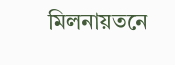মিলনায়তনে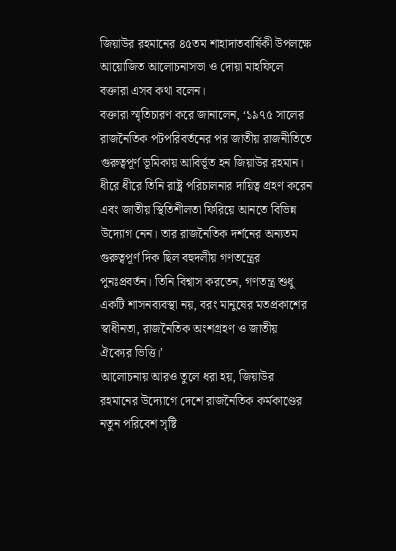জিয়াউর রহমানের ৪৫তম শাহাদাতবার্ষিকী উপলক্ষে আয়োজিত আলোচনাসভা ও দোয়া মাহফিলে বক্তারা এসব কথা বলেন।
বক্তারা স্মৃতিচারণ করে জানালেন, ‘১৯৭৫ সালের রাজনৈতিক পটপরিবর্তনের পর জাতীয় রাজনীতিতে গুরুত্বপূর্ণ ভূমিকায় আবির্ভূত হন জিয়াউর রহমান। ধীরে ধীরে তিনি রাষ্ট্র পরিচালনার দায়িত্ব গ্রহণ করেন এবং জাতীয় স্থিতিশীলতা ফিরিয়ে আনতে বিভিন্ন উদ্যোগ নেন। তার রাজনৈতিক দর্শনের অন্যতম গুরুত্বপূর্ণ দিক ছিল বহুদলীয় গণতন্ত্রের পুনঃপ্রবর্তন। তিনি বিশ্বাস করতেন, গণতন্ত্র শুধু একটি শাসনব্যবস্থা নয়, বরং মানুষের মতপ্রকাশের স্বাধীনতা, রাজনৈতিক অংশগ্রহণ ও জাতীয় ঐক্যের ভিত্তি।’
আলোচনায় আরও তুলে ধরা হয়, জিয়াউর রহমানের উদ্যোগে দেশে রাজনৈতিক কর্মকাণ্ডের নতুন পরিবেশ সৃষ্টি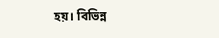হয়। বিভিন্ন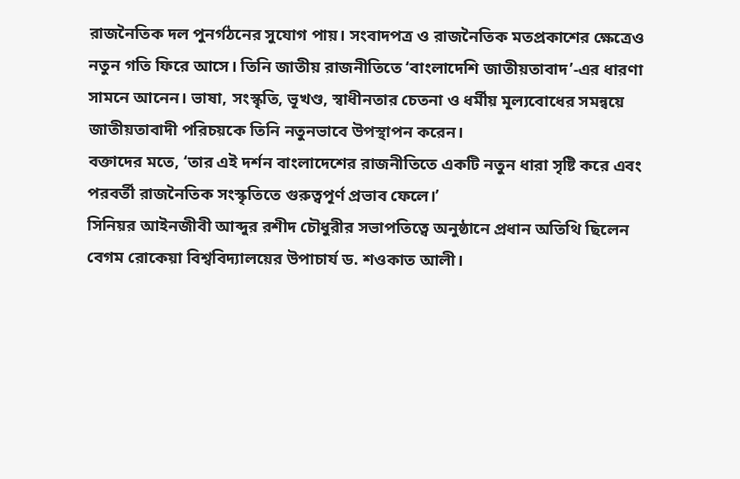রাজনৈতিক দল পুনর্গঠনের সুযোগ পায়। সংবাদপত্র ও রাজনৈতিক মতপ্রকাশের ক্ষেত্রেও নতুন গতি ফিরে আসে। তিনি জাতীয় রাজনীতিতে ‘বাংলাদেশি জাতীয়তাবাদ’-এর ধারণা সামনে আনেন। ভাষা, সংস্কৃতি, ভূখণ্ড, স্বাধীনতার চেতনা ও ধর্মীয় মূল্যবোধের সমন্বয়ে জাতীয়তাবাদী পরিচয়কে তিনি নতুনভাবে উপস্থাপন করেন।
বক্তাদের মতে, ‘তার এই দর্শন বাংলাদেশের রাজনীতিতে একটি নতুন ধারা সৃষ্টি করে এবং পরবর্তী রাজনৈতিক সংস্কৃতিতে গুরুত্বপূর্ণ প্রভাব ফেলে।’
সিনিয়র আইনজীবী আব্দুর রশীদ চৌধুরীর সভাপতিত্বে অনুষ্ঠানে প্রধান অতিথি ছিলেন বেগম রোকেয়া বিশ্ববিদ্যালয়ের উপাচার্য ড. শওকাত আলী।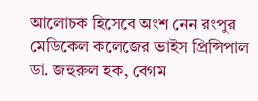আলোচক হিসেবে অংশ নেন রংপুর মেডিকেল কলেজের ভাইস প্রিন্সিপাল ডা. জহুরুল হক, বেগম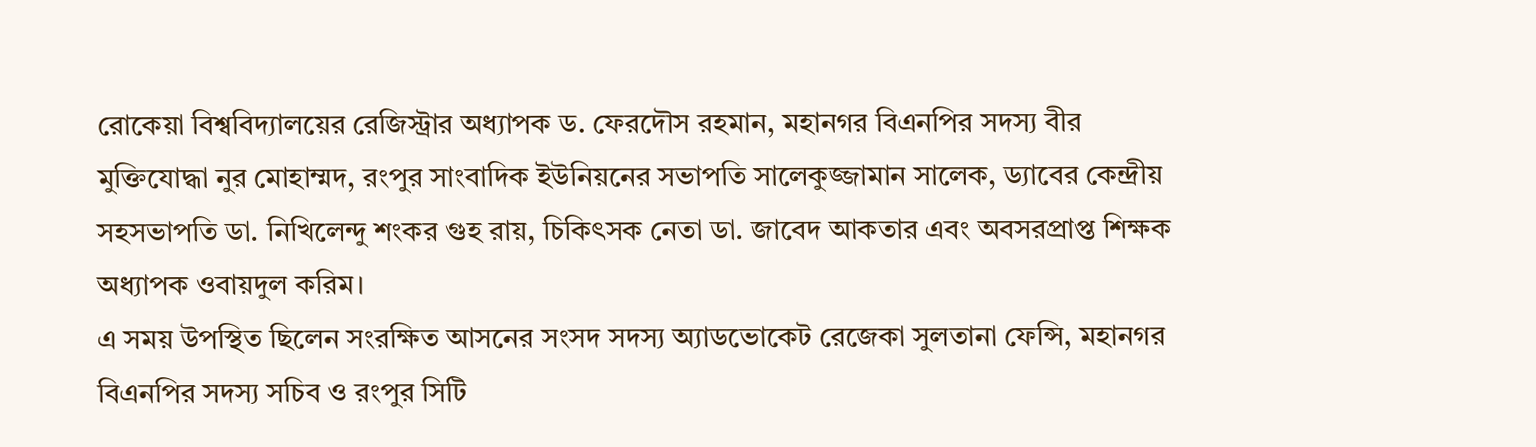রোকেয়া বিশ্ববিদ্যালয়ের রেজিস্ট্রার অধ্যাপক ড. ফেরদৌস রহমান, মহানগর বিএনপির সদস্য বীর মুক্তিযোদ্ধা নুর মোহাম্মদ, রংপুর সাংবাদিক ইউনিয়নের সভাপতি সালেকুজ্জামান সালেক, ড্যাবের কেন্দ্রীয় সহসভাপতি ডা. নিখিলেন্দু শংকর গুহ রায়, চিকিৎসক নেতা ডা. জাবেদ আকতার এবং অবসরপ্রাপ্ত শিক্ষক অধ্যাপক ওবায়দুল করিম।
এ সময় উপস্থিত ছিলেন সংরক্ষিত আসনের সংসদ সদস্য অ্যাডভোকেট রেজেকা সুলতানা ফেন্সি, মহানগর বিএনপির সদস্য সচিব ও রংপুর সিটি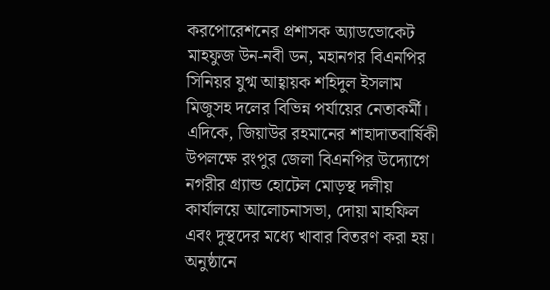করপোরেশনের প্রশাসক অ্যাডভোকেট মাহফুজ উন-নবী ডন, মহানগর বিএনপির সিনিয়র যুগ্ম আহ্বায়ক শহিদুল ইসলাম মিজুসহ দলের বিভিন্ন পর্যায়ের নেতাকর্মী।
এদিকে, জিয়াউর রহমানের শাহাদাতবার্ষিকী উপলক্ষে রংপুর জেলা বিএনপির উদ্যোগে নগরীর গ্র্যান্ড হোটেল মোড়স্থ দলীয় কার্যালয়ে আলোচনাসভা, দোয়া মাহফিল এবং দুস্থদের মধ্যে খাবার বিতরণ করা হয়। অনুষ্ঠানে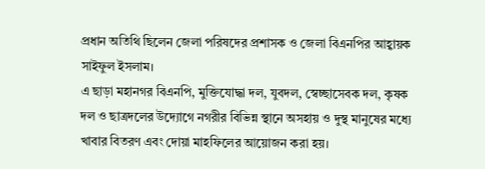প্রধান অতিথি ছিলেন জেলা পরিষদের প্রশাসক ও জেলা বিএনপির আহ্বায়ক সাইফুল ইসলাম।
এ ছাড়া মহানগর বিএনপি, মুক্তিযোদ্ধা দল, যুবদল, স্বেচ্ছাসেবক দল, কৃষক দল ও ছাত্রদলের উদ্যোগে নগরীর বিভিন্ন স্থানে অসহায় ও দুস্থ মানুষের মধ্যে খাবার বিতরণ এবং দোয়া মাহফিলের আয়োজন করা হয়।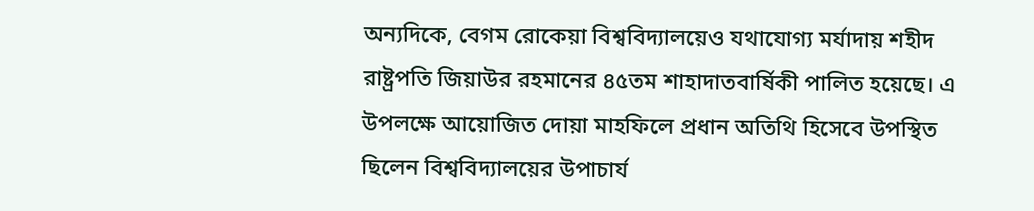অন্যদিকে, বেগম রোকেয়া বিশ্ববিদ্যালয়েও যথাযোগ্য মর্যাদায় শহীদ রাষ্ট্রপতি জিয়াউর রহমানের ৪৫তম শাহাদাতবার্ষিকী পালিত হয়েছে। এ উপলক্ষে আয়োজিত দোয়া মাহফিলে প্রধান অতিথি হিসেবে উপস্থিত ছিলেন বিশ্ববিদ্যালয়ের উপাচার্য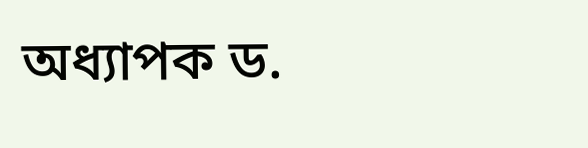অধ্যাপক ড.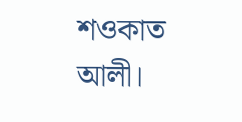শওকাত আলী।